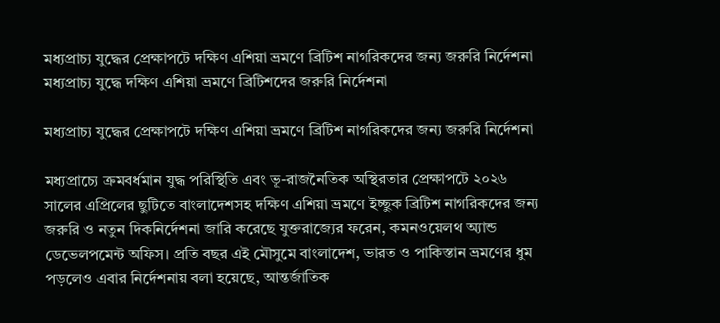মধ্যপ্রাচ্য যুদ্ধের প্রেক্ষাপটে দক্ষিণ এশিয়া ভ্রমণে ব্রিটিশ নাগরিকদের জন্য জরুরি নির্দেশনা
মধ্যপ্রাচ্য যুদ্ধে দক্ষিণ এশিয়া ভ্রমণে ব্রিটিশদের জরুরি নির্দেশনা

মধ্যপ্রাচ্য যুদ্ধের প্রেক্ষাপটে দক্ষিণ এশিয়া ভ্রমণে ব্রিটিশ নাগরিকদের জন্য জরুরি নির্দেশনা

মধ্যপ্রাচ্যে ক্রমবর্ধমান যুদ্ধ পরিস্থিতি এবং ভূ-রাজনৈতিক অস্থিরতার প্রেক্ষাপটে ২০২৬ সালের এপ্রিলের ছুটিতে বাংলাদেশসহ দক্ষিণ এশিয়া ভ্রমণে ইচ্ছুক ব্রিটিশ নাগরিকদের জন্য জরুরি ও নতুন দিকনির্দেশনা জারি করেছে যুক্তরাজ্যের ফরেন, কমনওয়েলথ অ্যান্ড ডেভেলপমেন্ট অফিস। প্রতি বছর এই মৌসুমে বাংলাদেশ, ভারত ও পাকিস্তান ভ্রমণের ধুম পড়লেও এবার নির্দেশনায় বলা হয়েছে, আন্তর্জাতিক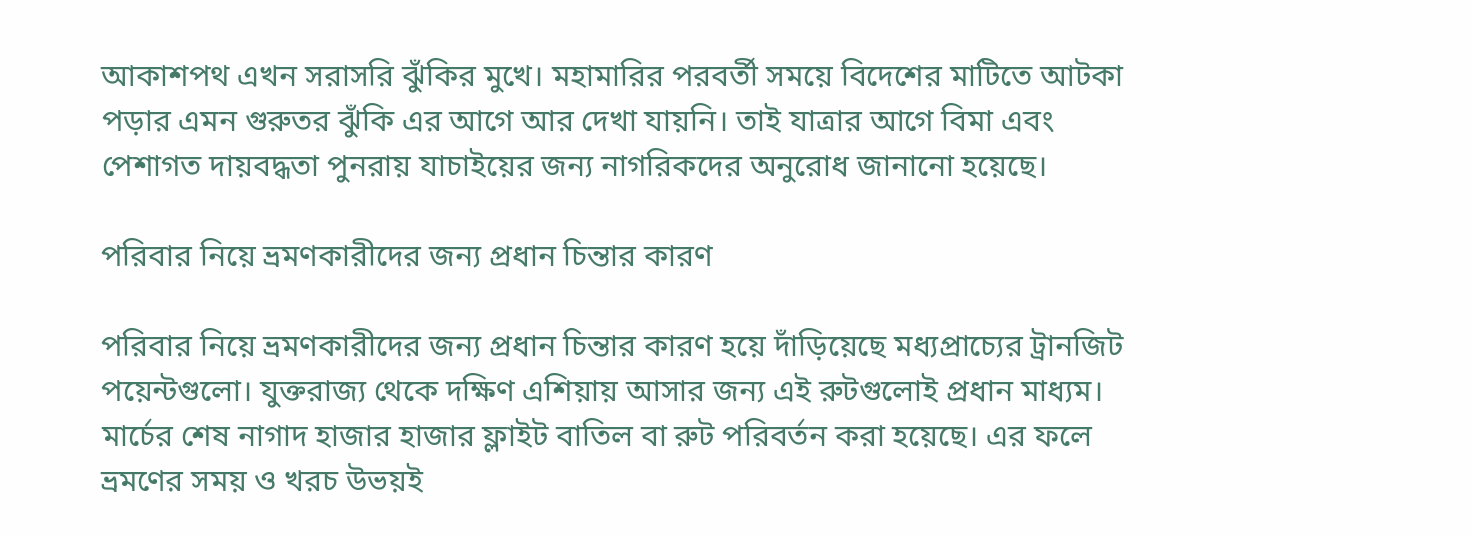আকাশপথ এখন সরাসরি ঝুঁকির মুখে। মহামারির পরবর্তী সময়ে বিদেশের মাটিতে আটকা পড়ার এমন গুরুতর ঝুঁকি এর আগে আর দেখা যায়নি। তাই যাত্রার আগে বিমা এবং পেশাগত দায়বদ্ধতা পুনরায় যাচাইয়ের জন্য নাগরিকদের অনুরোধ জানানো হয়েছে।

পরিবার নিয়ে ভ্রমণকারীদের জন্য প্রধান চিন্তার কারণ

পরিবার নিয়ে ভ্রমণকারীদের জন্য প্রধান চিন্তার কারণ হয়ে দাঁড়িয়েছে মধ্যপ্রাচ্যের ট্রানজিট পয়েন্টগুলো। যুক্তরাজ্য থেকে দক্ষিণ এশিয়ায় আসার জন্য এই রুটগুলোই প্রধান মাধ্যম। মার্চের শেষ নাগাদ হাজার হাজার ফ্লাইট বাতিল বা রুট পরিবর্তন করা হয়েছে। এর ফলে ভ্রমণের সময় ও খরচ উভয়ই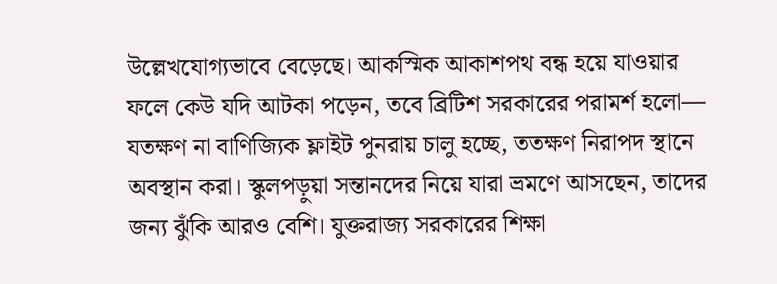উল্লেখযোগ্যভাবে বেড়েছে। আকস্মিক আকাশপথ বন্ধ হয়ে যাওয়ার ফলে কেউ যদি আটকা পড়েন, তবে ব্রিটিশ সরকারের পরামর্শ হলো— যতক্ষণ না বাণিজ্যিক ফ্লাইট পুনরায় চালু হচ্ছে, ততক্ষণ নিরাপদ স্থানে অবস্থান করা। স্কুলপড়ুয়া সন্তানদের নিয়ে যারা ভ্রমণে আসছেন, তাদের জন্য ঝুঁকি আরও বেশি। যুক্তরাজ্য সরকারের শিক্ষা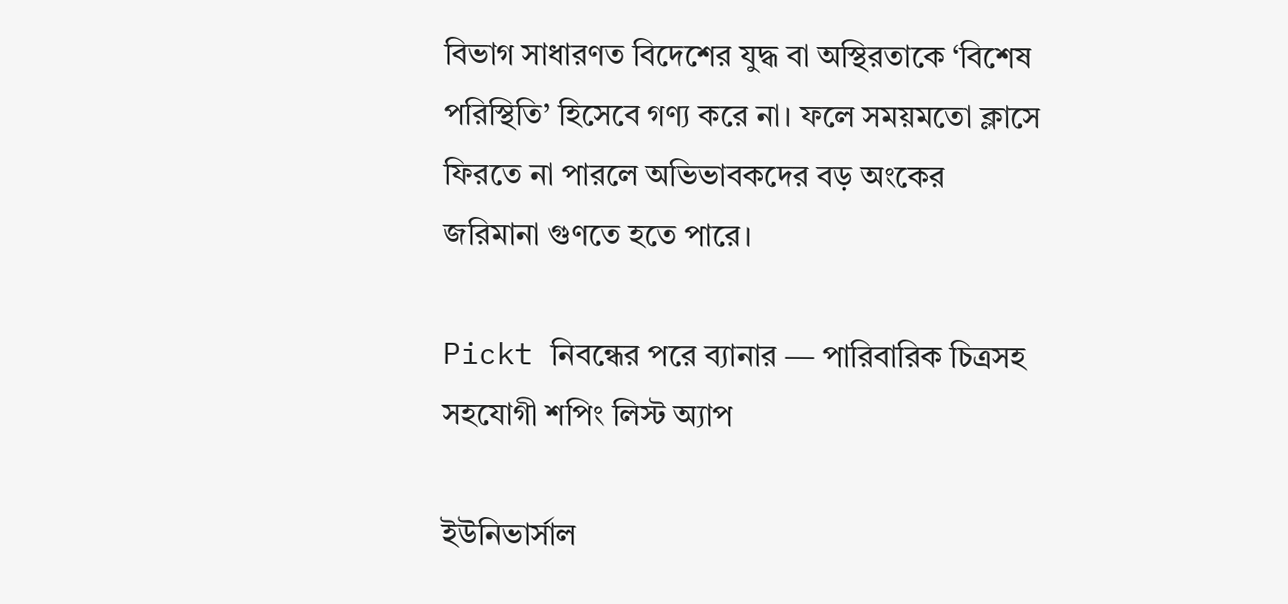বিভাগ সাধারণত বিদেশের যুদ্ধ বা অস্থিরতাকে ‘বিশেষ পরিস্থিতি’ হিসেবে গণ্য করে না। ফলে সময়মতো ক্লাসে ফিরতে না পারলে অভিভাবকদের বড় অংকের জরিমানা গুণতে হতে পারে।

Pickt নিবন্ধের পরে ব্যানার — পারিবারিক চিত্রসহ সহযোগী শপিং লিস্ট অ্যাপ

ইউনিভার্সাল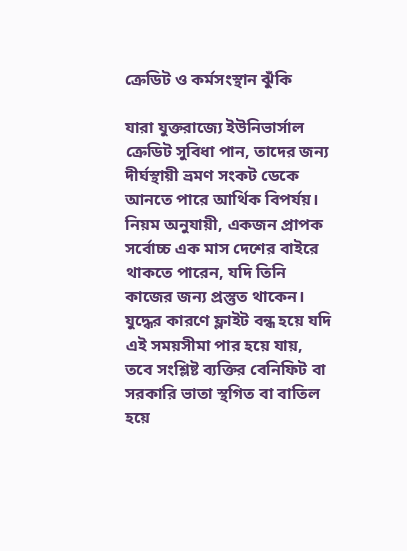ক্রেডিট ও কর্মসংস্থান ঝুঁকি

যারা যুক্তরাজ্যে ইউনিভার্সাল ক্রেডিট সুবিধা পান, তাদের জন্য দীর্ঘস্থায়ী ভ্রমণ সংকট ডেকে আনতে পারে আর্থিক বিপর্যয়। নিয়ম অনুযায়ী, একজন প্রাপক সর্বোচ্চ এক মাস দেশের বাইরে থাকতে পারেন, যদি তিনি কাজের জন্য প্রস্তুত থাকেন। যুদ্ধের কারণে ফ্লাইট বন্ধ হয়ে যদি এই সময়সীমা পার হয়ে যায়, তবে সংশ্লিষ্ট ব্যক্তির বেনিফিট বা সরকারি ভাতা স্থগিত বা বাতিল হয়ে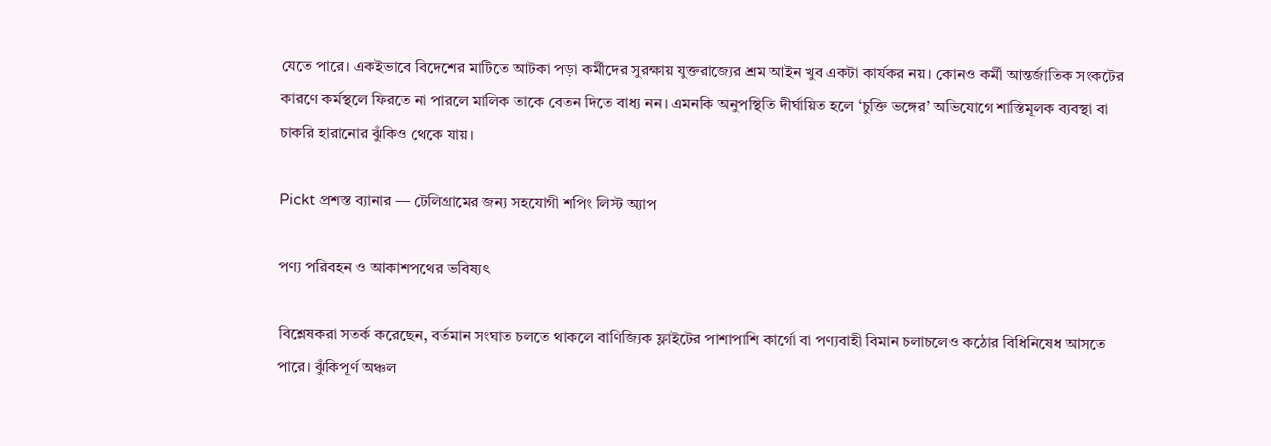যেতে পারে। একইভাবে বিদেশের মাটিতে আটকা পড়া কর্মীদের সুরক্ষায় যুক্তরাজ্যের শ্রম আইন খুব একটা কার্যকর নয়। কোনও কর্মী আন্তর্জাতিক সংকটের কারণে কর্মস্থলে ফিরতে না পারলে মালিক তাকে বেতন দিতে বাধ্য নন। এমনকি অনুপস্থিতি দীর্ঘায়িত হলে ‘চুক্তি ভঙ্গের’ অভিযোগে শাস্তিমূলক ব্যবস্থা বা চাকরি হারানোর ঝুঁকিও থেকে যায়।

Pickt প্রশস্ত ব্যানার — টেলিগ্রামের জন্য সহযোগী শপিং লিস্ট অ্যাপ

পণ্য পরিবহন ও আকাশপথের ভবিষ্যৎ

বিশ্লেষকরা সতর্ক করেছেন, বর্তমান সংঘাত চলতে থাকলে বাণিজ্যিক ফ্লাইটের পাশাপাশি কার্গো বা পণ্যবাহী বিমান চলাচলেও কঠোর বিধিনিষেধ আসতে পারে। ঝুঁকিপূর্ণ অঞ্চল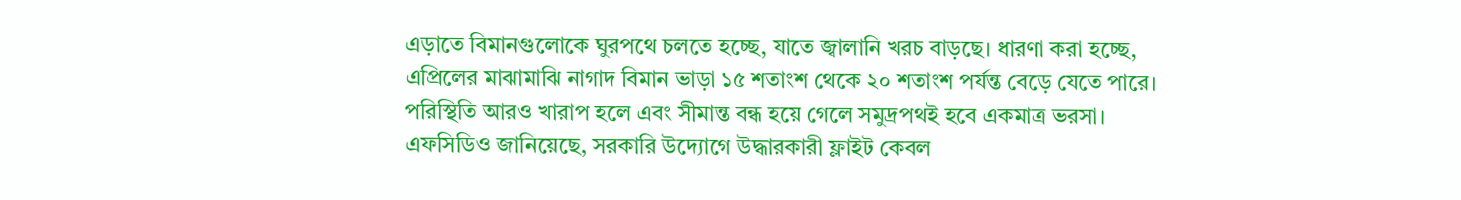এড়াতে বিমানগুলোকে ঘুরপথে চলতে হচ্ছে, যাতে জ্বালানি খরচ বাড়ছে। ধারণা করা হচ্ছে, এপ্রিলের মাঝামাঝি নাগাদ বিমান ভাড়া ১৫ শতাংশ থেকে ২০ শতাংশ পর্যন্ত বেড়ে যেতে পারে। পরিস্থিতি আরও খারাপ হলে এবং সীমান্ত বন্ধ হয়ে গেলে সমুদ্রপথই হবে একমাত্র ভরসা। এফসিডিও জানিয়েছে, সরকারি উদ্যোগে উদ্ধারকারী ফ্লাইট কেবল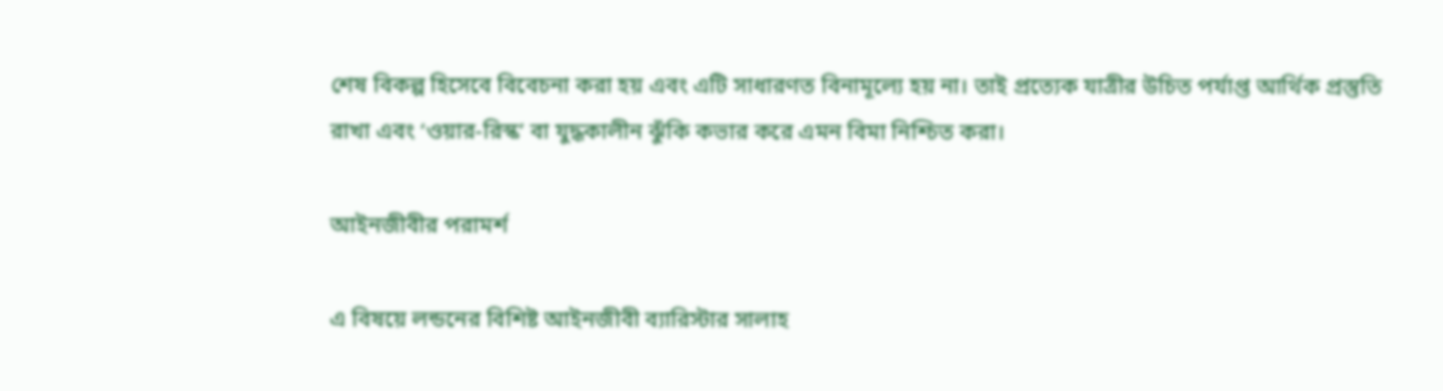শেষ বিকল্প হিসেবে বিবেচনা করা হয় এবং এটি সাধারণত বিনামূল্যে হয় না। তাই প্রত্যেক যাত্রীর উচিত পর্যাপ্ত আর্থিক প্রস্তুতি রাখা এবং ‘ওয়ার-রিস্ক’ বা যুদ্ধকালীন ঝুঁকি কভার করে এমন বিমা নিশ্চিত করা।

আইনজীবীর পরামর্শ

এ বিষয়ে লন্ডনের বিশিষ্ট আইনজীবী ব্যারিস্টার সালাহ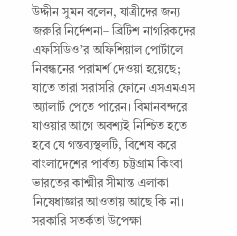উদ্দীন সুমন বলেন, যাত্রীদের জন্য জরুরি নির্দেশনা– ব্রিটিশ নাগরিকদের এফসিডিও’র অফিশিয়াল পোর্টালে নিবন্ধনের পরামর্শ দেওয়া হয়েছে; যাতে তারা সরাসরি ফোনে এসএমএস অ্যালার্ট পেতে পারেন। বিমানবন্দরে যাওয়ার আগে অবশ্যই নিশ্চিত হতে হবে যে গন্তব্যস্থলটি, বিশেষ করে বাংলাদেশের পার্বত্য চট্টগ্রাম কিংবা ভারতের কাশ্মীর সীমান্ত এলাকা নিষেধাজ্ঞার আওতায় আছে কি না। সরকারি সতর্কতা উপেক্ষা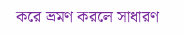করে ভ্রমণ করলে সাধারণ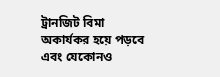ট্রানজিট বিমা অকার্যকর হয়ে পড়বে এবং যেকোনও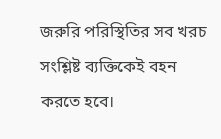জরুরি পরিস্থিতির সব খরচ সংশ্লিষ্ট ব্যক্তিকেই বহন করতে হবে।